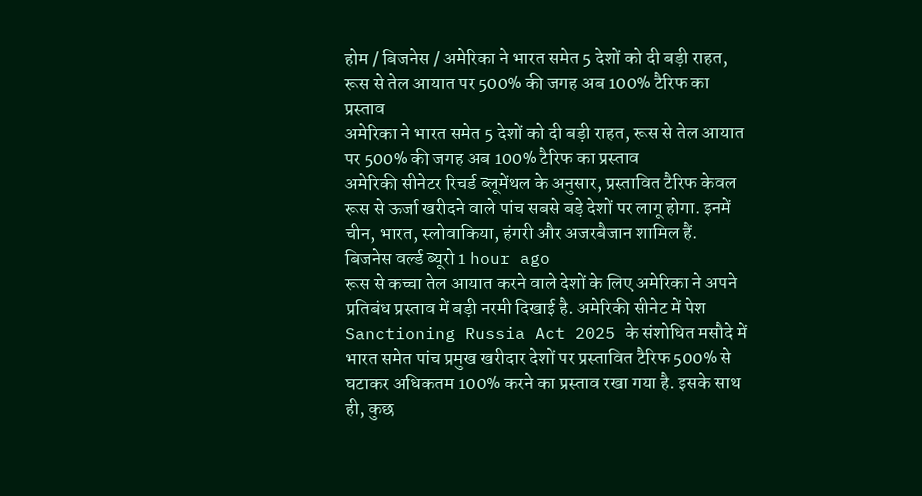होम / बिजनेस / अमेरिका ने भारत समेत 5 देशों को दी बड़ी राहत, रूस से तेल आयात पर 500% की जगह अब 100% टैरिफ का प्रस्ताव
अमेरिका ने भारत समेत 5 देशों को दी बड़ी राहत, रूस से तेल आयात पर 500% की जगह अब 100% टैरिफ का प्रस्ताव
अमेरिकी सीनेटर रिचर्ड ब्लूमेंथल के अनुसार, प्रस्तावित टैरिफ केवल रूस से ऊर्जा खरीदने वाले पांच सबसे बड़े देशों पर लागू होगा. इनमें चीन, भारत, स्लोवाकिया, हंगरी और अजरबैजान शामिल हैं.
बिजनेस वर्ल्ड ब्यूरो 1 hour ago
रूस से कच्चा तेल आयात करने वाले देशों के लिए अमेरिका ने अपने प्रतिबंध प्रस्ताव में बड़ी नरमी दिखाई है. अमेरिकी सीनेट में पेश Sanctioning Russia Act 2025 के संशोधित मसौदे में भारत समेत पांच प्रमुख खरीदार देशों पर प्रस्तावित टैरिफ 500% से घटाकर अधिकतम 100% करने का प्रस्ताव रखा गया है. इसके साथ ही, कुछ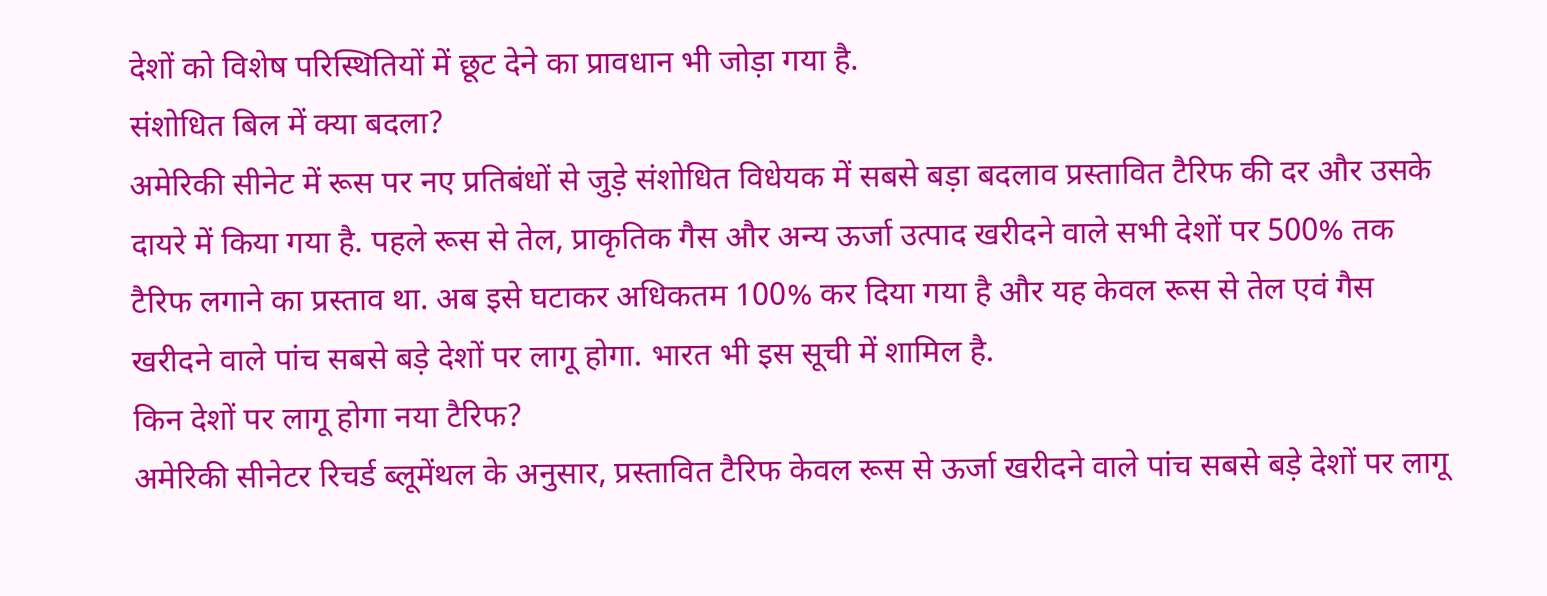देशों को विशेष परिस्थितियों में छूट देने का प्रावधान भी जोड़ा गया है.
संशोधित बिल में क्या बदला?
अमेरिकी सीनेट में रूस पर नए प्रतिबंधों से जुड़े संशोधित विधेयक में सबसे बड़ा बदलाव प्रस्तावित टैरिफ की दर और उसके दायरे में किया गया है. पहले रूस से तेल, प्राकृतिक गैस और अन्य ऊर्जा उत्पाद खरीदने वाले सभी देशों पर 500% तक टैरिफ लगाने का प्रस्ताव था. अब इसे घटाकर अधिकतम 100% कर दिया गया है और यह केवल रूस से तेल एवं गैस खरीदने वाले पांच सबसे बड़े देशों पर लागू होगा. भारत भी इस सूची में शामिल है.
किन देशों पर लागू होगा नया टैरिफ?
अमेरिकी सीनेटर रिचर्ड ब्लूमेंथल के अनुसार, प्रस्तावित टैरिफ केवल रूस से ऊर्जा खरीदने वाले पांच सबसे बड़े देशों पर लागू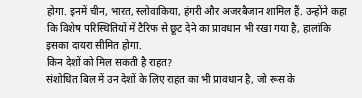होगा. इनमें चीन, भारत, स्लोवाकिया, हंगरी और अजरबैजान शामिल हैं. उन्होंने कहा कि विशेष परिस्थितियों में टैरिफ से छूट देने का प्रावधान भी रखा गया है, हालांकि इसका दायरा सीमित होगा.
किन देशों को मिल सकती है राहत?
संशोधित बिल में उन देशों के लिए राहत का भी प्रावधान है, जो रूस के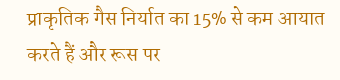प्राकृतिक गैस निर्यात का 15% से कम आयात करते हैं और रूस पर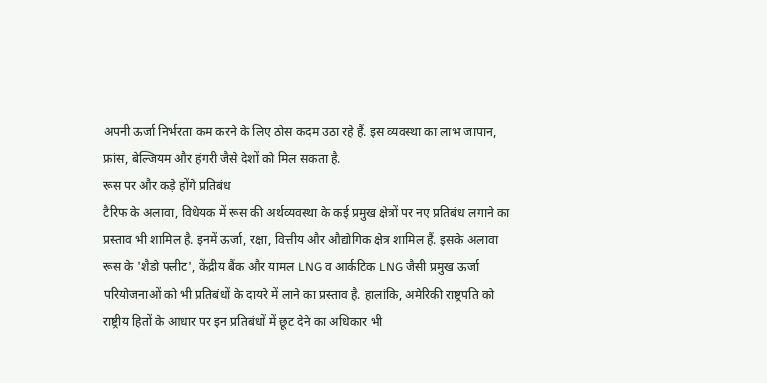अपनी ऊर्जा निर्भरता कम करने के लिए ठोस कदम उठा रहे हैं. इस व्यवस्था का लाभ जापान, फ्रांस, बेल्जियम और हंगरी जैसे देशों को मिल सकता है.
रूस पर और कड़े होंगे प्रतिबंध
टैरिफ के अलावा, विधेयक में रूस की अर्थव्यवस्था के कई प्रमुख क्षेत्रों पर नए प्रतिबंध लगाने का प्रस्ताव भी शामिल है. इनमें ऊर्जा, रक्षा, वित्तीय और औद्योगिक क्षेत्र शामिल हैं. इसके अलावा रूस के 'शैडो फ्लीट', केंद्रीय बैंक और यामल LNG व आर्कटिक LNG जैसी प्रमुख ऊर्जा परियोजनाओं को भी प्रतिबंधों के दायरे में लाने का प्रस्ताव है. हालांकि, अमेरिकी राष्ट्रपति को राष्ट्रीय हितों के आधार पर इन प्रतिबंधों में छूट देने का अधिकार भी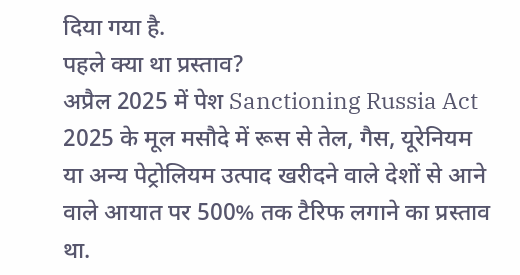दिया गया है.
पहले क्या था प्रस्ताव?
अप्रैल 2025 में पेश Sanctioning Russia Act 2025 के मूल मसौदे में रूस से तेल, गैस, यूरेनियम या अन्य पेट्रोलियम उत्पाद खरीदने वाले देशों से आने वाले आयात पर 500% तक टैरिफ लगाने का प्रस्ताव था.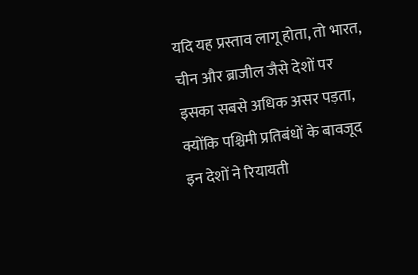यदि यह प्रस्ताव लागू होता, तो भारत, चीन और ब्राजील जैसे देशों पर इसका सबसे अधिक असर पड़ता, क्योंकि पश्चिमी प्रतिबंधों के बावजूद इन देशों ने रियायती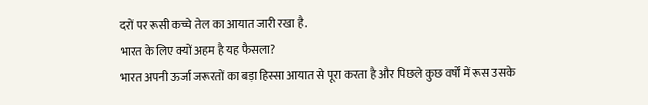दरों पर रूसी कच्चे तेल का आयात जारी रखा है.
भारत के लिए क्यों अहम है यह फैसला?
भारत अपनी ऊर्जा जरूरतों का बड़ा हिस्सा आयात से पूरा करता है और पिछले कुछ वर्षों में रूस उसके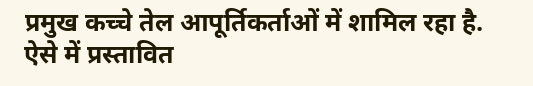प्रमुख कच्चे तेल आपूर्तिकर्ताओं में शामिल रहा है. ऐसे में प्रस्तावित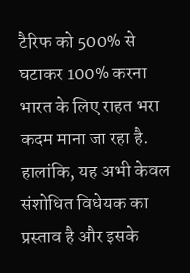टैरिफ को 500% से घटाकर 100% करना भारत के लिए राहत भरा कदम माना जा रहा है. हालांकि, यह अभी केवल संशोधित विधेयक का प्रस्ताव है और इसके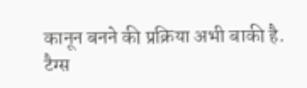कानून बनने की प्रक्रिया अभी बाकी है.
टैग्स